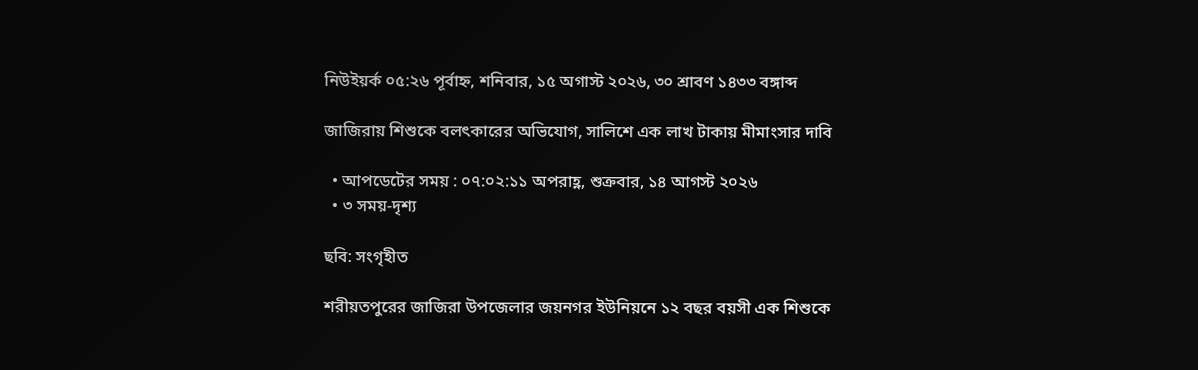নিউইয়র্ক ০৫:২৬ পূর্বাহ্ন, শনিবার, ১৫ অগাস্ট ২০২৬, ৩০ শ্রাবণ ১৪৩৩ বঙ্গাব্দ

জাজিরায় শিশুকে বলৎকারের অভিযোগ, সালিশে এক লাখ টাকায় মীমাংসার দাবি

  • আপডেটের সময় : ০৭:০২:১১ অপরাহ্ণ, শুক্রবার, ১৪ আগস্ট ২০২৬
  • ৩ সময়-দৃশ্য

ছবি: সংগৃহীত

শরীয়তপুরের জাজিরা উপজেলার জয়নগর ইউনিয়নে ১২ বছর বয়সী এক শিশুকে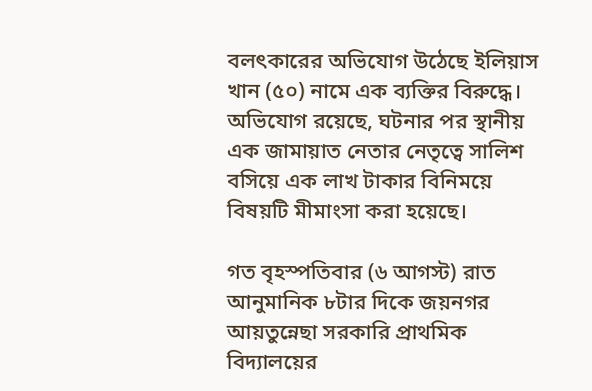বলৎকারের অভিযোগ উঠেছে ইলিয়াস খান (৫০) নামে এক ব্যক্তির বিরুদ্ধে। অভিযোগ রয়েছে, ঘটনার পর স্থানীয় এক জামায়াত নেতার নেতৃত্বে সালিশ বসিয়ে এক লাখ টাকার বিনিময়ে বিষয়টি মীমাংসা করা হয়েছে।

গত বৃহস্পতিবার (৬ আগস্ট) রাত আনুমানিক ৮টার দিকে জয়নগর আয়তুন্নেছা সরকারি প্রাথমিক বিদ্যালয়ের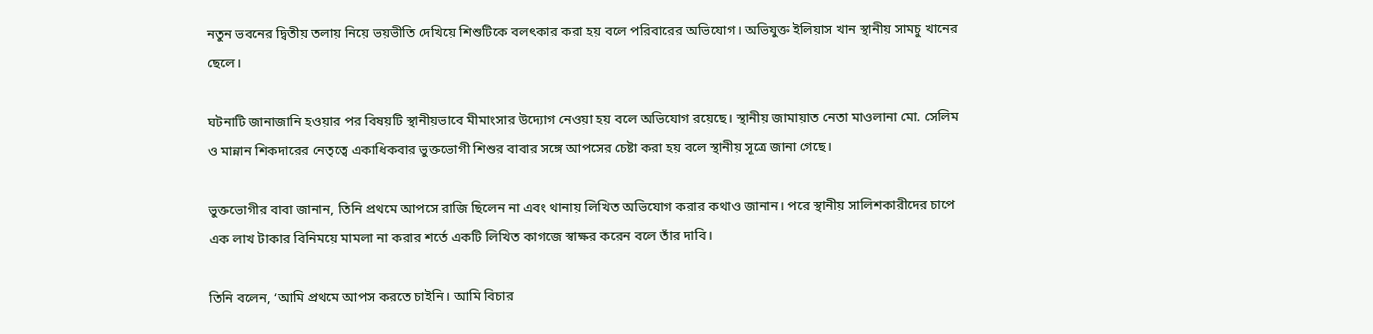নতুন ভবনের দ্বিতীয় তলায় নিয়ে ভয়ভীতি দেখিয়ে শিশুটিকে বলৎকার করা হয় বলে পরিবারের অভিযোগ। অভিযুক্ত ইলিয়াস খান স্থানীয় সামচু খানের ছেলে।

ঘটনাটি জানাজানি হওয়ার পর বিষয়টি স্থানীয়ভাবে মীমাংসার উদ্যোগ নেওয়া হয় বলে অভিযোগ রয়েছে। স্থানীয় জামায়াত নেতা মাওলানা মো. সেলিম ও মান্নান শিকদারের নেতৃত্বে একাধিকবার ভুক্তভোগী শিশুর বাবার সঙ্গে আপসের চেষ্টা করা হয় বলে স্থানীয় সূত্রে জানা গেছে।

ভুক্তভোগীর বাবা জানান, তিনি প্রথমে আপসে রাজি ছিলেন না এবং থানায় লিখিত অভিযোগ করার কথাও জানান। পরে স্থানীয় সালিশকারীদের চাপে এক লাখ টাকার বিনিময়ে মামলা না করার শর্তে একটি লিখিত কাগজে স্বাক্ষর করেন বলে তাঁর দাবি।

তিনি বলেন, ‘আমি প্রথমে আপস করতে চাইনি। আমি বিচার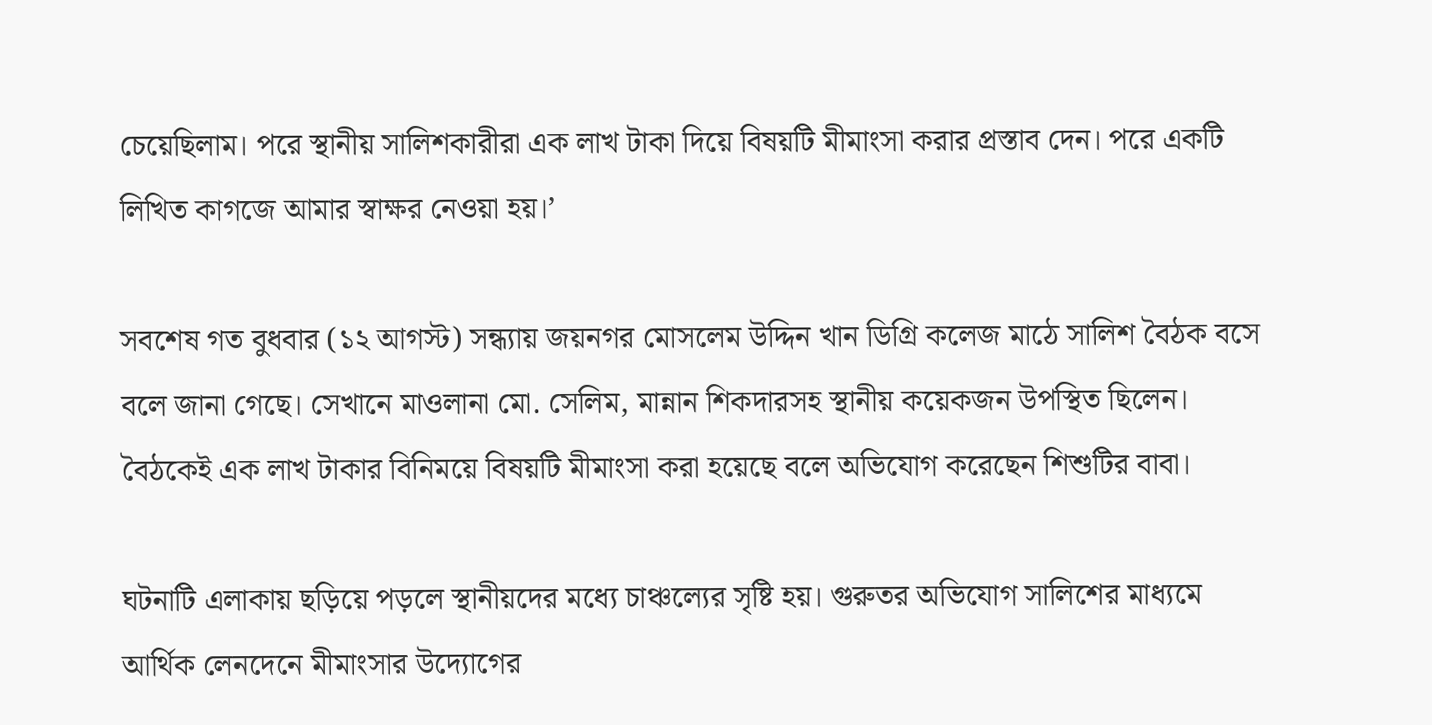চেয়েছিলাম। পরে স্থানীয় সালিশকারীরা এক লাখ টাকা দিয়ে বিষয়টি মীমাংসা করার প্রস্তাব দেন। পরে একটি লিখিত কাগজে আমার স্বাক্ষর নেওয়া হয়।’

সবশেষ গত বুধবার (১২ আগস্ট) সন্ধ্যায় জয়নগর মোসলেম উদ্দিন খান ডিগ্রি কলেজ মাঠে সালিশ বৈঠক বসে বলে জানা গেছে। সেখানে মাওলানা মো. সেলিম, মান্নান শিকদারসহ স্থানীয় কয়েকজন উপস্থিত ছিলেন। বৈঠকেই এক লাখ টাকার বিনিময়ে বিষয়টি মীমাংসা করা হয়েছে বলে অভিযোগ করেছেন শিশুটির বাবা।

ঘটনাটি এলাকায় ছড়িয়ে পড়লে স্থানীয়দের মধ্যে চাঞ্চল্যের সৃষ্টি হয়। গুরুতর অভিযোগ সালিশের মাধ্যমে আর্থিক লেনদেনে মীমাংসার উদ্যোগের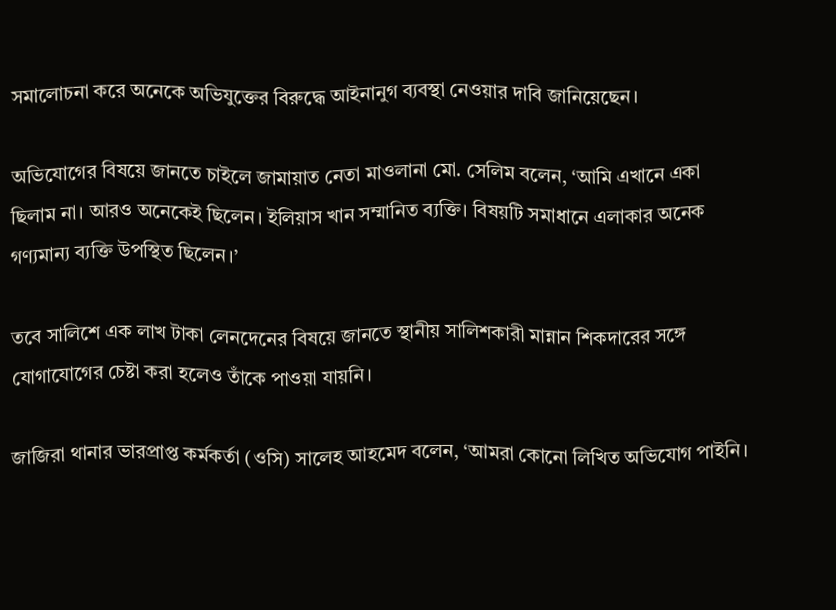সমালোচনা করে অনেকে অভিযুক্তের বিরুদ্ধে আইনানুগ ব্যবস্থা নেওয়ার দাবি জানিয়েছেন।

অভিযোগের বিষয়ে জানতে চাইলে জামায়াত নেতা মাওলানা মো. সেলিম বলেন, ‘আমি এখানে একা ছিলাম না। আরও অনেকেই ছিলেন। ইলিয়াস খান সম্মানিত ব্যক্তি। বিষয়টি সমাধানে এলাকার অনেক গণ্যমান্য ব্যক্তি উপস্থিত ছিলেন।’

তবে সালিশে এক লাখ টাকা লেনদেনের বিষয়ে জানতে স্থানীয় সালিশকারী মান্নান শিকদারের সঙ্গে যোগাযোগের চেষ্টা করা হলেও তাঁকে পাওয়া যায়নি।

জাজিরা থানার ভারপ্রাপ্ত কর্মকর্তা (ওসি) সালেহ আহমেদ বলেন, ‘আমরা কোনো লিখিত অভিযোগ পাইনি।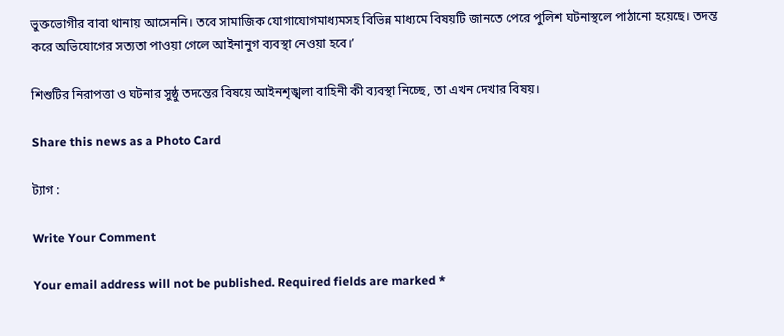ভুক্তভোগীর বাবা থানায় আসেননি। তবে সামাজিক যোগাযোগমাধ্যমসহ বিভিন্ন মাধ্যমে বিষয়টি জানতে পেরে পুলিশ ঘটনাস্থলে পাঠানো হয়েছে। তদন্ত করে অভিযোগের সত্যতা পাওয়া গেলে আইনানুগ ব্যবস্থা নেওয়া হবে।’

শিশুটির নিরাপত্তা ও ঘটনার সুষ্ঠু তদন্তের বিষয়ে আইনশৃঙ্খলা বাহিনী কী ব্যবস্থা নিচ্ছে, তা এখন দেখার বিষয়।

Share this news as a Photo Card

ট্যাগ :

Write Your Comment

Your email address will not be published. Required fields are marked *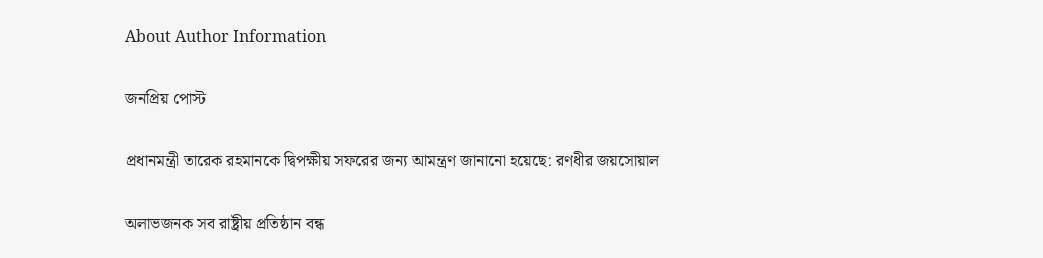About Author Information

জনপ্রিয় পোস্ট

প্রধানমন্ত্রী তারেক রহমানকে দ্বিপক্ষীয় সফরের জন্য আমন্ত্রণ জানানো হয়েছে: রণধীর জয়সোয়াল

অলাভজনক সব রাষ্ট্রীয় প্রতিষ্ঠান বন্ধ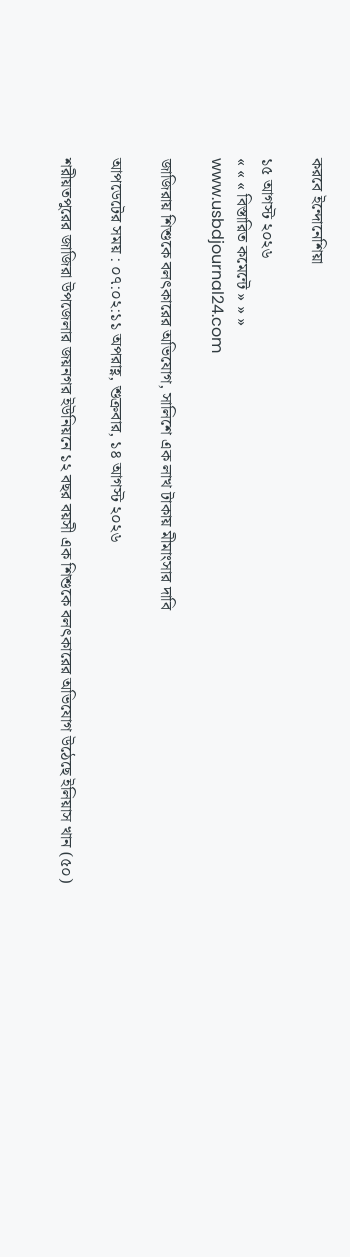করবে ইন্দোনেশিয়া

১৫ আগস্ট ২০২৬
« « « বিস্তারিত কমেন্টে » » »
www.usbdjournal24.com

জাজিরায় শিশুকে বলৎকারের অভিযোগ, সালিশে এক লাখ টাকায় মীমাংসার দাবি

আপডেটের সময় : ০৭:০২:১১ অপরাহ্ণ, শুক্রবার, ১৪ আগস্ট ২০২৬

শরীয়তপুরের জাজিরা উপজেলার জয়নগর ইউনিয়নে ১২ বছর বয়সী এক শিশুকে বলৎকারের অভিযোগ উঠেছে ইলিয়াস খান (৫০)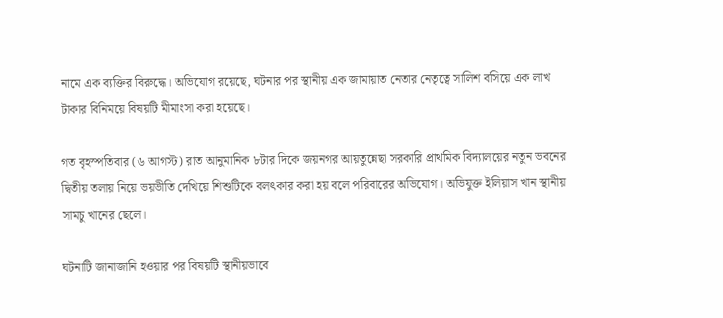নামে এক ব্যক্তির বিরুদ্ধে। অভিযোগ রয়েছে, ঘটনার পর স্থানীয় এক জামায়াত নেতার নেতৃত্বে সালিশ বসিয়ে এক লাখ টাকার বিনিময়ে বিষয়টি মীমাংসা করা হয়েছে।

গত বৃহস্পতিবার (৬ আগস্ট) রাত আনুমানিক ৮টার দিকে জয়নগর আয়তুন্নেছা সরকারি প্রাথমিক বিদ্যালয়ের নতুন ভবনের দ্বিতীয় তলায় নিয়ে ভয়ভীতি দেখিয়ে শিশুটিকে বলৎকার করা হয় বলে পরিবারের অভিযোগ। অভিযুক্ত ইলিয়াস খান স্থানীয় সামচু খানের ছেলে।

ঘটনাটি জানাজানি হওয়ার পর বিষয়টি স্থানীয়ভাবে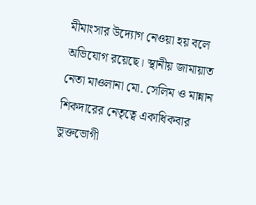মীমাংসার উদ্যোগ নেওয়া হয় বলে অভিযোগ রয়েছে। স্থানীয় জামায়াত নেতা মাওলানা মো. সেলিম ও মান্নান শিকদারের নেতৃত্বে একাধিকবার ভুক্তভোগী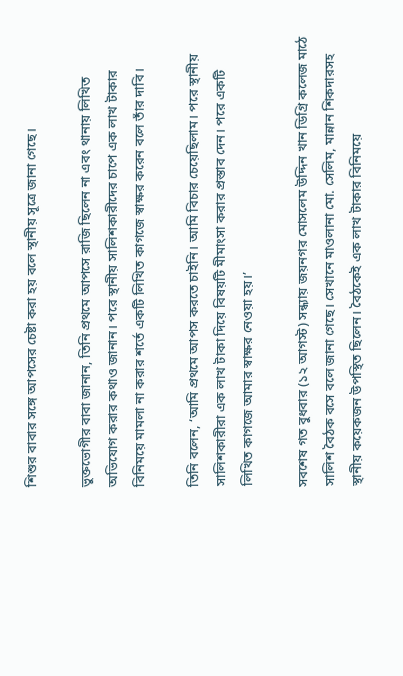শিশুর বাবার সঙ্গে আপসের চেষ্টা করা হয় বলে স্থানীয় সূত্রে জানা গেছে।

ভুক্তভোগীর বাবা জানান, তিনি প্রথমে আপসে রাজি ছিলেন না এবং থানায় লিখিত অভিযোগ করার কথাও জানান। পরে স্থানীয় সালিশকারীদের চাপে এক লাখ টাকার বিনিময়ে মামলা না করার শর্তে একটি লিখিত কাগজে স্বাক্ষর করেন বলে তাঁর দাবি।

তিনি বলেন, ‘আমি প্রথমে আপস করতে চাইনি। আমি বিচার চেয়েছিলাম। পরে স্থানীয় সালিশকারীরা এক লাখ টাকা দিয়ে বিষয়টি মীমাংসা করার প্রস্তাব দেন। পরে একটি লিখিত কাগজে আমার স্বাক্ষর নেওয়া হয়।’

সবশেষ গত বুধবার (১২ আগস্ট) সন্ধ্যায় জয়নগর মোসলেম উদ্দিন খান ডিগ্রি কলেজ মাঠে সালিশ বৈঠক বসে বলে জানা গেছে। সেখানে মাওলানা মো. সেলিম, মান্নান শিকদারসহ স্থানীয় কয়েকজন উপস্থিত ছিলেন। বৈঠকেই এক লাখ টাকার বিনিময়ে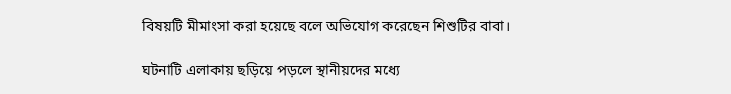বিষয়টি মীমাংসা করা হয়েছে বলে অভিযোগ করেছেন শিশুটির বাবা।

ঘটনাটি এলাকায় ছড়িয়ে পড়লে স্থানীয়দের মধ্যে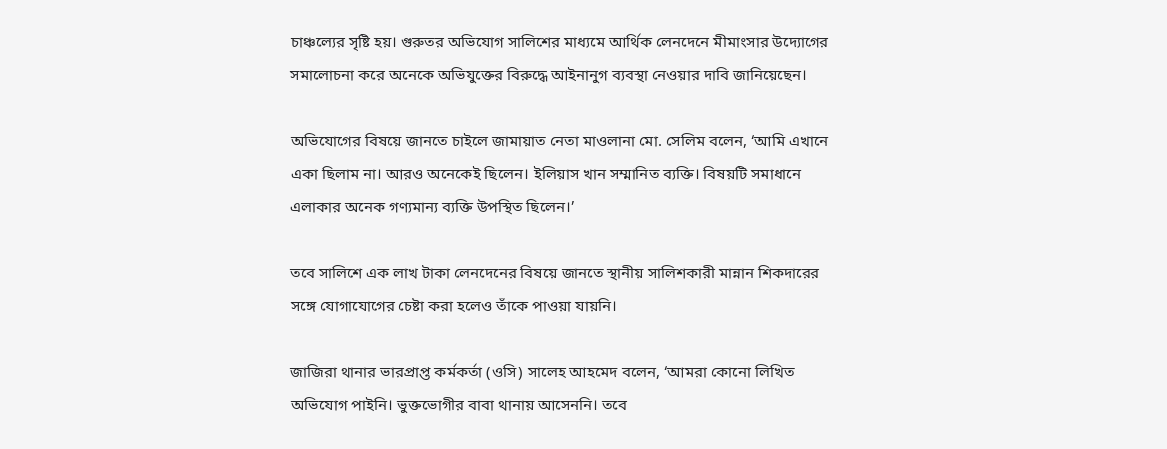চাঞ্চল্যের সৃষ্টি হয়। গুরুতর অভিযোগ সালিশের মাধ্যমে আর্থিক লেনদেনে মীমাংসার উদ্যোগের সমালোচনা করে অনেকে অভিযুক্তের বিরুদ্ধে আইনানুগ ব্যবস্থা নেওয়ার দাবি জানিয়েছেন।

অভিযোগের বিষয়ে জানতে চাইলে জামায়াত নেতা মাওলানা মো. সেলিম বলেন, ‘আমি এখানে একা ছিলাম না। আরও অনেকেই ছিলেন। ইলিয়াস খান সম্মানিত ব্যক্তি। বিষয়টি সমাধানে এলাকার অনেক গণ্যমান্য ব্যক্তি উপস্থিত ছিলেন।’

তবে সালিশে এক লাখ টাকা লেনদেনের বিষয়ে জানতে স্থানীয় সালিশকারী মান্নান শিকদারের সঙ্গে যোগাযোগের চেষ্টা করা হলেও তাঁকে পাওয়া যায়নি।

জাজিরা থানার ভারপ্রাপ্ত কর্মকর্তা (ওসি) সালেহ আহমেদ বলেন, ‘আমরা কোনো লিখিত অভিযোগ পাইনি। ভুক্তভোগীর বাবা থানায় আসেননি। তবে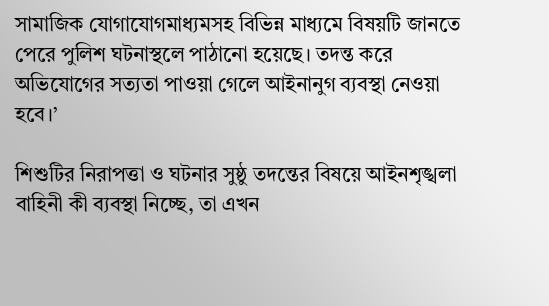সামাজিক যোগাযোগমাধ্যমসহ বিভিন্ন মাধ্যমে বিষয়টি জানতে পেরে পুলিশ ঘটনাস্থলে পাঠানো হয়েছে। তদন্ত করে অভিযোগের সত্যতা পাওয়া গেলে আইনানুগ ব্যবস্থা নেওয়া হবে।’

শিশুটির নিরাপত্তা ও ঘটনার সুষ্ঠু তদন্তের বিষয়ে আইনশৃঙ্খলা বাহিনী কী ব্যবস্থা নিচ্ছে, তা এখন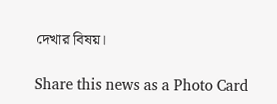দেখার বিষয়।

Share this news as a Photo Card